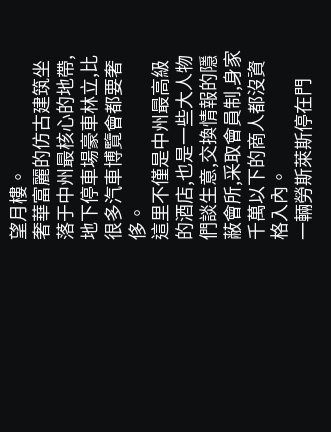望月樓。
奢華富麗的仿古建筑坐落于中州最核心的地帶,地下停車場豪車林立,比很多汽車博覽會都要奢侈。
這里不僅是中州最高級的酒店,也是一些大人物們談生意,交換情報的隱蔽會所,采取會員制,身家千萬以下的商人都沒資格入內。
一輛勞斯萊斯停在門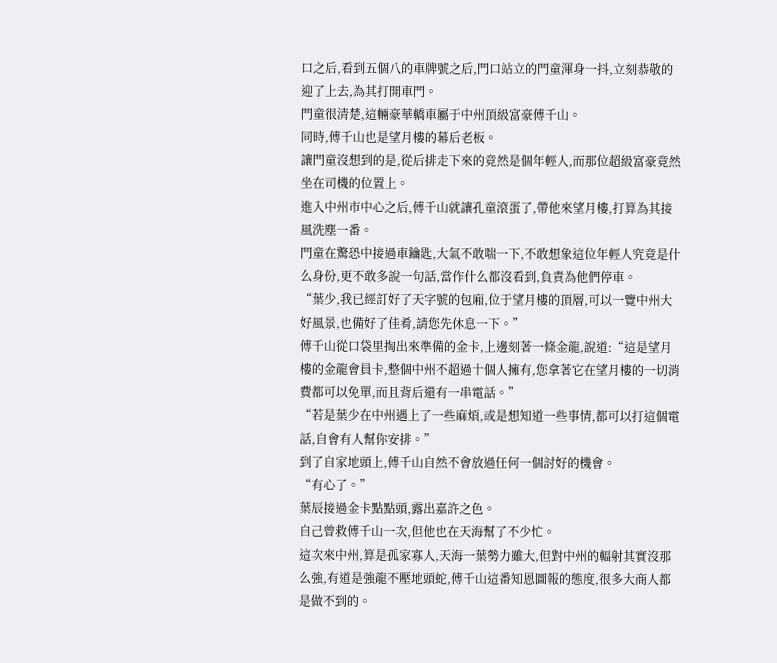口之后,看到五個八的車牌號之后,門口站立的門童渾身一抖,立刻恭敬的迎了上去,為其打開車門。
門童很清楚,這輛豪華轎車屬于中州頂級富豪傅千山。
同時,傅千山也是望月樓的幕后老板。
讓門童沒想到的是,從后排走下來的竟然是個年輕人,而那位超級富豪竟然坐在司機的位置上。
進入中州市中心之后,傅千山就讓孔童滾蛋了,帶他來望月樓,打算為其接風洗塵一番。
門童在驚恐中接過車鑰匙,大氣不敢喘一下,不敢想象這位年輕人究竟是什么身份,更不敢多說一句話,當作什么都沒看到,負責為他們停車。
“葉少,我已經訂好了天字號的包廂,位于望月樓的頂層,可以一覽中州大好風景,也備好了佳肴,請您先休息一下。”
傅千山從口袋里掏出來準備的金卡,上邊刻著一條金龍,說道:“這是望月樓的金龍會員卡,整個中州不超過十個人擁有,您拿著它在望月樓的一切消費都可以免單,而且背后還有一串電話。”
“若是葉少在中州遇上了一些麻煩,或是想知道一些事情,都可以打這個電話,自會有人幫你安排。”
到了自家地頭上,傅千山自然不會放過任何一個討好的機會。
“有心了。”
葉辰接過金卡點點頭,露出嘉許之色。
自己曾救傅千山一次,但他也在天海幫了不少忙。
這次來中州,算是孤家寡人,天海一葉勢力雖大,但對中州的輻射其實沒那么強,有道是強龍不壓地頭蛇,傅千山這番知恩圖報的態度,很多大商人都是做不到的。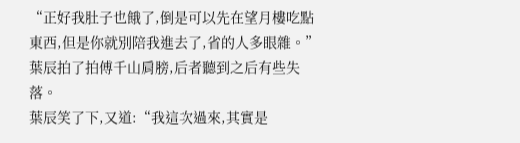“正好我肚子也餓了,倒是可以先在望月樓吃點東西,但是你就別陪我進去了,省的人多眼雜。”
葉辰拍了拍傅千山肩膀,后者聽到之后有些失落。
葉辰笑了下,又道:“我這次過來,其實是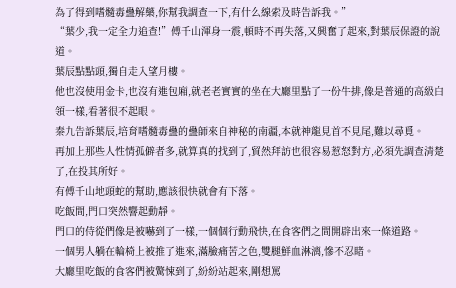為了得到嗜髓毒蠱解藥,你幫我調查一下,有什么線索及時告訴我。”
“葉少,我一定全力追查!”傅千山渾身一震,頓時不再失落,又興奮了起來,對葉辰保證的說道。
葉辰點點頭,獨自走入望月樓。
他也沒使用金卡,也沒有進包廂,就老老實實的坐在大廳里點了一份牛排,像是普通的高級白領一樣,看著很不起眼。
秦九告訴葉辰,培育嗜髓毒蠱的蠱師來自神秘的南疆,本就神龍見首不見尾,難以尋覓。
再加上那些人性情孤僻者多,就算真的找到了,貿然拜訪也很容易惹怒對方,必須先調查清楚了,在投其所好。
有傅千山地頭蛇的幫助,應該很快就會有下落。
吃飯間,門口突然響起動靜。
門口的侍從們像是被嚇到了一樣,一個個行動飛快,在食客們之間開辟出來一條道路。
一個男人躺在輪椅上被推了進來,滿臉痛苦之色,雙腿鮮血淋漓,慘不忍睹。
大廳里吃飯的食客們被驚悚到了,紛紛站起來,剛想罵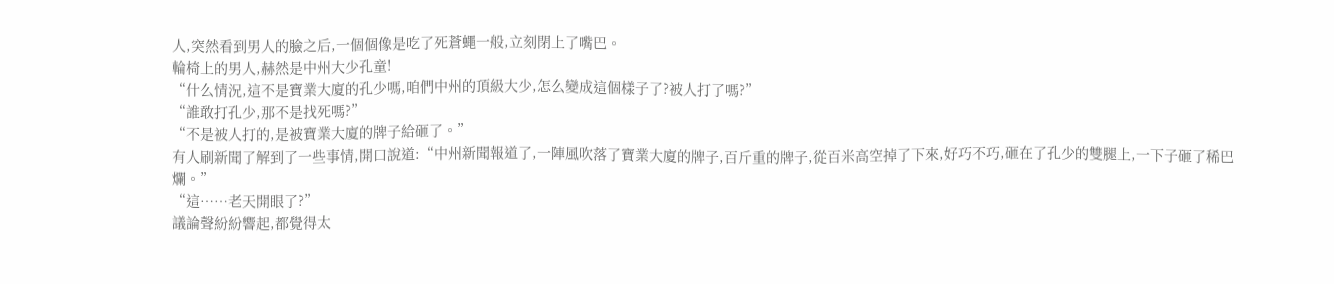人,突然看到男人的臉之后,一個個像是吃了死蒼蠅一般,立刻閉上了嘴巴。
輪椅上的男人,赫然是中州大少孔童!
“什么情況,這不是寶業大廈的孔少嗎,咱們中州的頂級大少,怎么變成這個樣子了?被人打了嗎?”
“誰敢打孔少,那不是找死嗎?”
“不是被人打的,是被寶業大廈的牌子給砸了。”
有人刷新聞了解到了一些事情,開口說道:“中州新聞報道了,一陣風吹落了寶業大廈的牌子,百斤重的牌子,從百米高空掉了下來,好巧不巧,砸在了孔少的雙腿上,一下子砸了稀巴爛。”
“這……老天開眼了?”
議論聲紛紛響起,都覺得太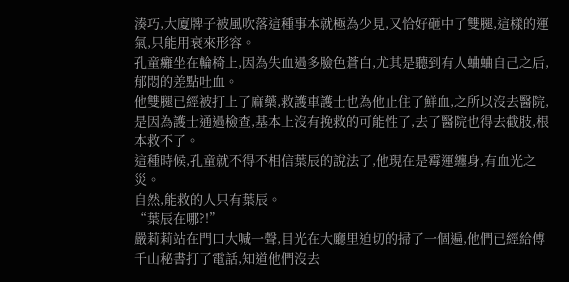湊巧,大廈牌子被風吹落這種事本就極為少見,又恰好砸中了雙腿,這樣的運氣,只能用衰來形容。
孔童癱坐在輪椅上,因為失血過多臉色蒼白,尤其是聽到有人蛐蛐自己之后,郁悶的差點吐血。
他雙腿已經被打上了麻藥,救護車護士也為他止住了鮮血,之所以沒去醫院,是因為護士通過檢查,基本上沒有挽救的可能性了,去了醫院也得去截肢,根本救不了。
這種時候,孔童就不得不相信葉辰的說法了,他現在是霉運纏身,有血光之災。
自然,能救的人只有葉辰。
“葉辰在哪?!”
嚴莉莉站在門口大喊一聲,目光在大廳里迫切的掃了一個遍,他們已經給傅千山秘書打了電話,知道他們沒去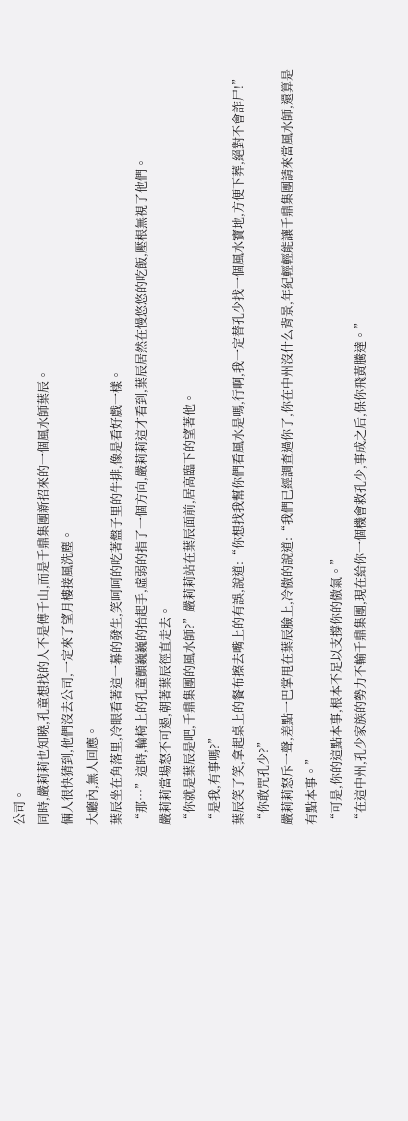公司。
同時,嚴莉莉也知曉,孔童想找的人不是傅千山,而是千鼎集團新招來的一個風水師葉辰。
倆人很快猜到,他們沒去公司,一定來了望月樓接風洗塵。
大廳內,無人回應。
葉辰坐在角落里,冷眼看著這一幕的發生,笑呵呵的吃著盤子里的牛排,像是看好戲一樣。
“那…”這時,輪椅上的孔童顫巍巍的抬起手,虛弱的指了一個方向,嚴莉莉這才看到,葉辰居然在慢悠悠的吃飯,壓根無視了他們。
嚴莉莉當場怒不可遏,朝著葉辰徑直走去。
“你就是葉辰是吧,千鼎集團的風水師?”嚴莉莉站在葉辰面前,居高臨下的望著他。
“是我,有事嗎?”
葉辰笑了笑,拿起桌上的餐布擦去嘴上的有誤,說道:“你想找我幫你們看風水是嗎,行啊,我一定替孔少找一個風水寶地,方便下葬,絕對不會詐尸!”
“你敢咒孔少?”
嚴莉莉怒斥一聲,差點一巴掌甩在葉辰臉上,冷傲的說道:“我們已經調查過你了,你在中州沒什么背景,年紀輕輕能讓千鼎集團請來當風水師,還算是有點本事。”
“可是,你的這點本事,根本不足以支撐你的傲氣。”
“在這中州,孔少家族的勢力不輸千鼎集團,現在給你一個機會救孔少,事成之后,保你飛黃騰達。”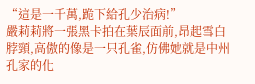“這是一千萬,跪下給孔少治病!”
嚴莉莉將一張黑卡拍在葉辰面前,昂起雪白脖頸,高傲的像是一只孔雀,仿佛她就是中州孔家的化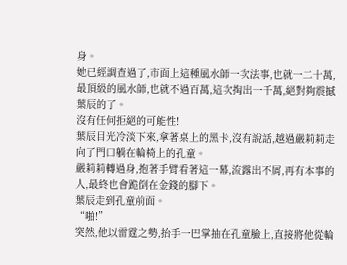身。
她已經調查過了,市面上這種風水師一次法事,也就一二十萬,最頂級的風水師,也就不過百萬,這次掏出一千萬,絕對夠震撼葉辰的了。
沒有任何拒絕的可能性!
葉辰目光冷淡下來,拿著桌上的黑卡,沒有說話,越過嚴莉莉走向了門口躺在輪椅上的孔童。
嚴莉莉轉過身,抱著手臂看著這一幕,流露出不屑,再有本事的人,最終也會跪倒在金錢的腳下。
葉辰走到孔童前面。
“啪!”
突然,他以雷霆之勢,抬手一巴掌抽在孔童臉上,直接將他從輪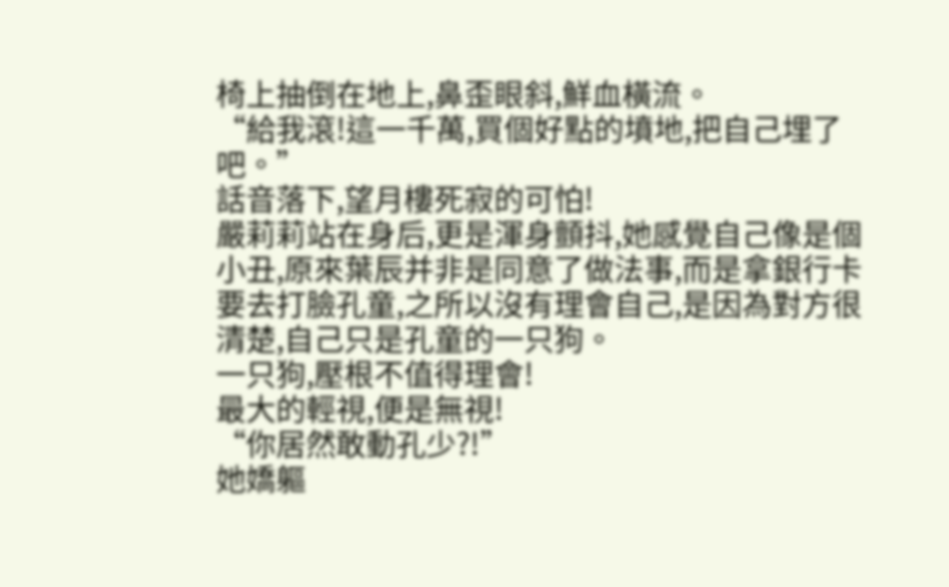椅上抽倒在地上,鼻歪眼斜,鮮血橫流。
“給我滾!這一千萬,買個好點的墳地,把自己埋了吧。”
話音落下,望月樓死寂的可怕!
嚴莉莉站在身后,更是渾身顫抖,她感覺自己像是個小丑,原來葉辰并非是同意了做法事,而是拿銀行卡要去打臉孔童,之所以沒有理會自己,是因為對方很清楚,自己只是孔童的一只狗。
一只狗,壓根不值得理會!
最大的輕視,便是無視!
“你居然敢動孔少?!”
她嬌軀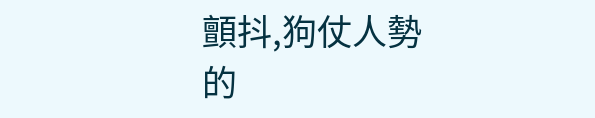顫抖,狗仗人勢的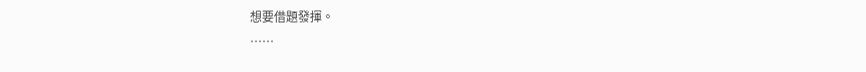想要借題發揮。
……